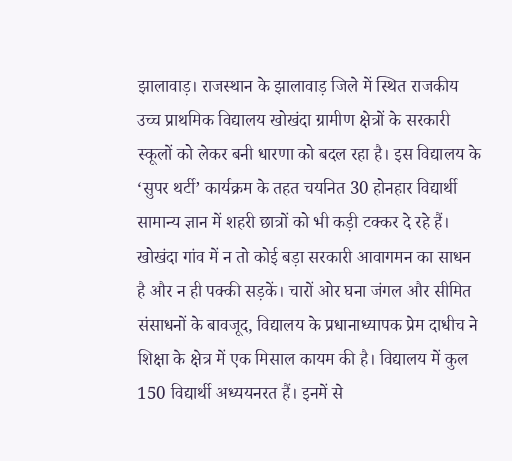झालावाड़। राजस्थान के झालावाड़ जिले में स्थित राजकीय उच्च प्राथमिक विद्यालय खोखंदा ग्रामीण क्षेत्रों के सरकारी स्कूलों को लेकर बनी धारणा को बदल रहा है। इस विद्यालय के ‘सुपर थर्टी’ कार्यक्रम के तहत चयनित 30 होनहार विद्यार्थी सामान्य ज्ञान में शहरी छात्रों को भी कड़ी टक्कर दे रहे हैं। खोखंदा गांव में न तो कोई बड़ा सरकारी आवागमन का साधन है और न ही पक्की सड़कें। चारों ओर घना जंगल और सीमित संसाधनों के बावजूद, विद्यालय के प्रधानाध्यापक प्रेम दाधीच ने शिक्षा के क्षेत्र में एक मिसाल कायम की है। विद्यालय में कुल 150 विद्यार्थी अध्ययनरत हैं। इनमें से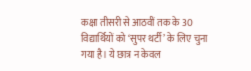कक्षा तीसरी से आठवीं तक के 30 विद्यार्थियों को ‘सुपर थर्टी’ के लिए चुना गया है। ये छात्र न केवल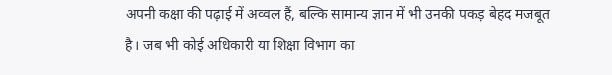अपनी कक्षा की पढ़ाई में अव्वल हैं, बल्कि सामान्य ज्ञान में भी उनकी पकड़ बेहद मजबूत है। जब भी कोई अधिकारी या शिक्षा विभाग का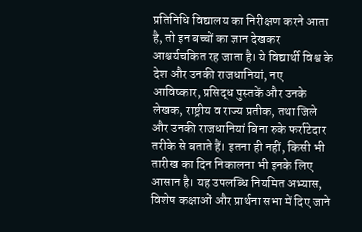प्रतिनिधि विद्यालय का निरीक्षण करने आता है, तो इन बच्चों का ज्ञान देखकर आश्चर्यचकित रह जाता है। ये विद्यार्थी विश्व के देश और उनकी राजधानियां, नए आविष्कार, प्रसिद्ध पुस्तकें और उनके लेखक, राष्ट्रीय व राज्य प्रतीक, तथा जिले और उनकी राजधानियां बिना रुके फर्राटेदार तरीके से बताते हैं। इतना ही नहीं, किसी भी तारीख का दिन निकालना भी इनके लिए आसान है। यह उपलब्धि नियमित अभ्यास, विशेष कक्षाओं और प्रार्थना सभा में दिए जाने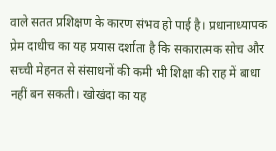वाले सतत प्रशिक्षण के कारण संभव हो पाई है। प्रधानाध्यापक प्रेम दाधीच का यह प्रयास दर्शाता है कि सकारात्मक सोच और सच्ची मेहनत से संसाधनों की कमी भी शिक्षा की राह में बाधा नहीं बन सकती। खोखंदा का यह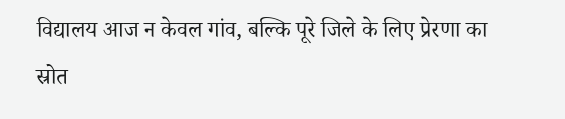विद्यालय आज न केवल गांव, बल्कि पूरे जिले के लिए प्रेरणा का स्रोत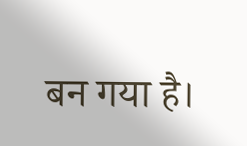बन गया है।